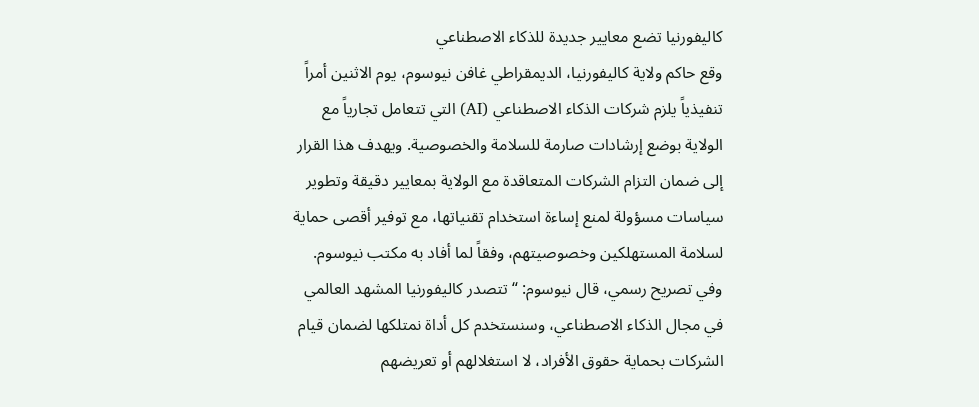كاليفورنيا تضع معايير جديدة للذكاء الاصطناعي
وقع حاكم ولاية كاليفورنيا، الديمقراطي غافن نيوسوم، يوم الاثنين أمراً تنفيذياً يلزم شركات الذكاء الاصطناعي (AI) التي تتعامل تجارياً مع الولاية بوضع إرشادات صارمة للسلامة والخصوصية. ويهدف هذا القرار إلى ضمان التزام الشركات المتعاقدة مع الولاية بمعايير دقيقة وتطوير سياسات مسؤولة لمنع إساءة استخدام تقنياتها، مع توفير أقصى حماية لسلامة المستهلكين وخصوصيتهم، وفقاً لما أفاد به مكتب نيوسوم.
وفي تصريح رسمي، قال نيوسوم: “تتصدر كاليفورنيا المشهد العالمي في مجال الذكاء الاصطناعي، وسنستخدم كل أداة نمتلكها لضمان قيام الشركات بحماية حقوق الأفراد، لا استغلالهم أو تعريضهم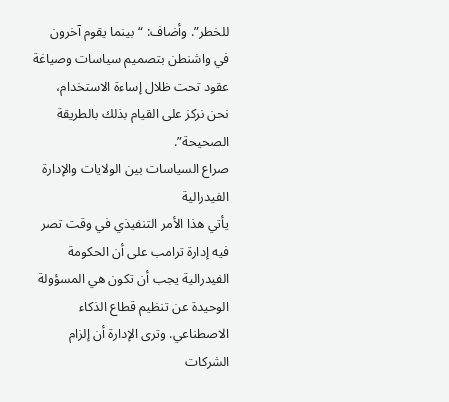للخطر”. وأضاف: “بينما يقوم آخرون في واشنطن بتصميم سياسات وصياغة عقود تحت ظلال إساءة الاستخدام، نحن نركز على القيام بذلك بالطريقة الصحيحة”.
صراع السياسات بين الولايات والإدارة الفيدرالية
يأتي هذا الأمر التنفيذي في وقت تصر فيه إدارة ترامب على أن الحكومة الفيدرالية يجب أن تكون هي المسؤولة الوحيدة عن تنظيم قطاع الذكاء الاصطناعي. وترى الإدارة أن إلزام الشركات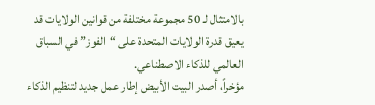بالامتثال لـ 50 مجموعة مختلفة من قوانين الولايات قد يعيق قدرة الولايات المتحدة على “الفوز” في السباق العالمي للذكاء الاصطناعي.
مؤخراً، أصدر البيت الأبيض إطار عمل جديد لتنظيم الذكاء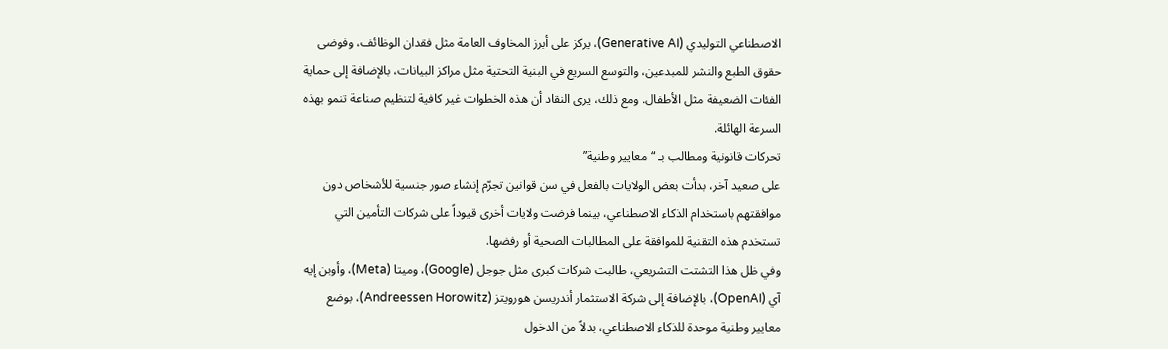الاصطناعي التوليدي (Generative AI)، يركز على أبرز المخاوف العامة مثل فقدان الوظائف، وفوضى حقوق الطبع والنشر للمبدعين، والتوسع السريع في البنية التحتية مثل مراكز البيانات، بالإضافة إلى حماية الفئات الضعيفة مثل الأطفال. ومع ذلك، يرى النقاد أن هذه الخطوات غير كافية لتنظيم صناعة تنمو بهذه السرعة الهائلة.
تحركات قانونية ومطالب بـ “معايير وطنية”
على صعيد آخر، بدأت بعض الولايات بالفعل في سن قوانين تجرّم إنشاء صور جنسية للأشخاص دون موافقتهم باستخدام الذكاء الاصطناعي، بينما فرضت ولايات أخرى قيوداً على شركات التأمين التي تستخدم هذه التقنية للموافقة على المطالبات الصحية أو رفضها.
وفي ظل هذا التشتت التشريعي، طالبت شركات كبرى مثل جوجل (Google)، وميتا (Meta)، وأوبن إيه آي (OpenAI)، بالإضافة إلى شركة الاستثمار أندريسن هورويتز (Andreessen Horowitz)، بوضع معايير وطنية موحدة للذكاء الاصطناعي، بدلاً من الدخول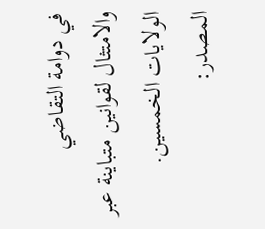في دوامة التقاضي والامتثال لقوانين متباينة عبر الولايات الخمسين.
المصدر: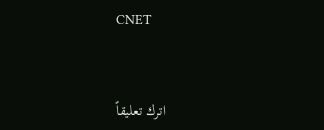CNET


اترك تعليقاً